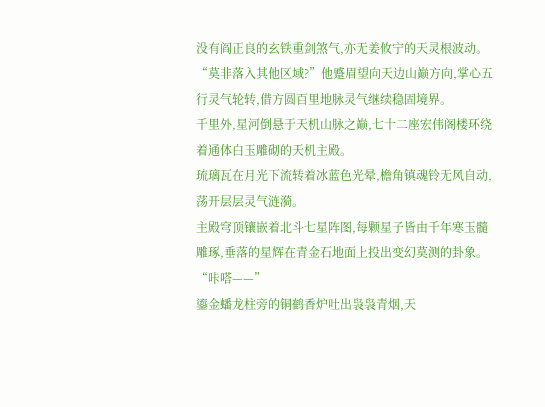没有阎正良的玄铁重剑煞气,亦无姜攸宁的天灵根波动。
“莫非落入其他区域?”他蹙眉望向天边山巅方向,掌心五行灵气轮转,借方圆百里地脉灵气继续稳固境界。
千里外,星河倒悬于天机山脉之巅,七十二座宏伟阁楼环绕着通体白玉雕砌的天机主殿。
琉璃瓦在月光下流转着冰蓝色光晕,檐角镇魂铃无风自动,荡开层层灵气涟漪。
主殿穹顶镶嵌着北斗七星阵图,每颗星子皆由千年寒玉髓雕琢,垂落的星辉在青金石地面上投出变幻莫测的卦象。
“咔嗒——”
鎏金蟠龙柱旁的铜鹤香炉吐出袅袅青烟,天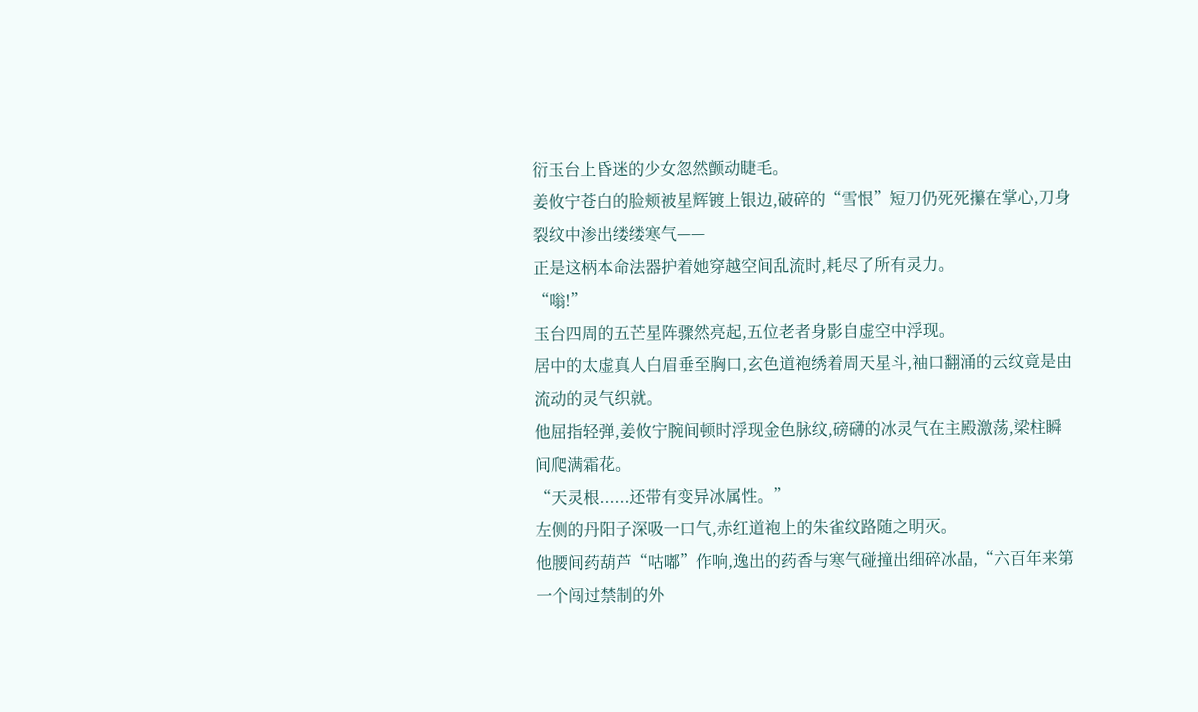衍玉台上昏迷的少女忽然颤动睫毛。
姜攸宁苍白的脸颊被星辉镀上银边,破碎的“雪恨”短刀仍死死攥在掌心,刀身裂纹中渗出缕缕寒气——
正是这柄本命法器护着她穿越空间乱流时,耗尽了所有灵力。
“嗡!”
玉台四周的五芒星阵骤然亮起,五位老者身影自虚空中浮现。
居中的太虚真人白眉垂至胸口,玄色道袍绣着周天星斗,袖口翻涌的云纹竟是由流动的灵气织就。
他屈指轻弹,姜攸宁腕间顿时浮现金色脉纹,磅礴的冰灵气在主殿激荡,梁柱瞬间爬满霜花。
“天灵根......还带有变异冰属性。”
左侧的丹阳子深吸一口气,赤红道袍上的朱雀纹路随之明灭。
他腰间药葫芦“咕嘟”作响,逸出的药香与寒气碰撞出细碎冰晶,“六百年来第一个闯过禁制的外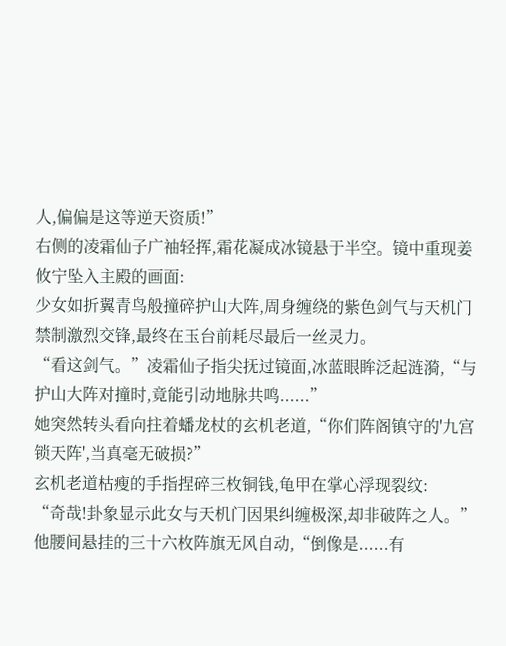人,偏偏是这等逆天资质!”
右侧的凌霜仙子广袖轻挥,霜花凝成冰镜悬于半空。镜中重现姜攸宁坠入主殿的画面:
少女如折翼青鸟般撞碎护山大阵,周身缠绕的紫色剑气与天机门禁制激烈交锋,最终在玉台前耗尽最后一丝灵力。
“看这剑气。”凌霜仙子指尖抚过镜面,冰蓝眼眸泛起涟漪,“与护山大阵对撞时,竟能引动地脉共鸣......”
她突然转头看向拄着蟠龙杖的玄机老道,“你们阵阁镇守的'九宫锁天阵',当真毫无破损?”
玄机老道枯瘦的手指捏碎三枚铜钱,龟甲在掌心浮现裂纹:
“奇哉!卦象显示此女与天机门因果纠缠极深,却非破阵之人。”
他腰间悬挂的三十六枚阵旗无风自动,“倒像是......有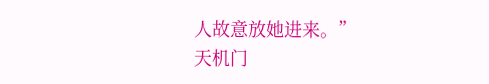人故意放她进来。”
天机门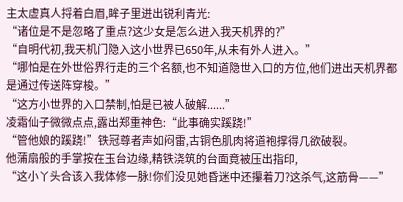主太虚真人捋着白眉,眸子里迸出锐利青光:
“诸位是不是忽略了重点?这少女是怎么进入我天机界的?”
“自明代初,我天机门隐入这小世界已650年,从未有外人进入。”
“哪怕是在外世俗界行走的三个名额,也不知道隐世入口的方位,他们进出天机界都是通过传送阵穿梭。”
“这方小世界的入口禁制,怕是已被人破解......”
凌霜仙子微微点点,露出郑重神色:“此事确实蹊跷!”
“管他娘的蹊跷!”铁冠尊者声如闷雷,古铜色肌肉将道袍撑得几欲破裂。
他蒲扇般的手掌按在玉台边缘,精铁浇筑的台面竟被压出指印,
“这小丫头合该入我体修一脉!你们没见她昏迷中还攥着刀?这杀气,这筋骨——”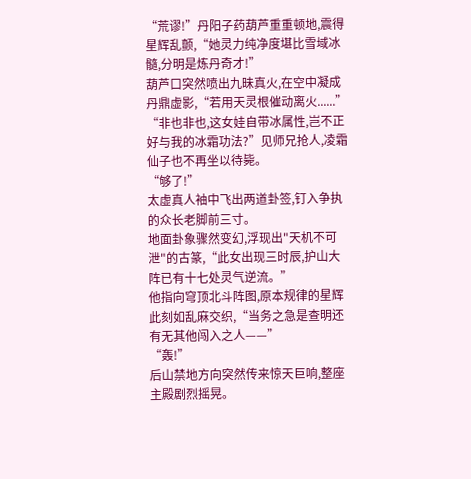“荒谬!”丹阳子药葫芦重重顿地,震得星辉乱颤,“她灵力纯净度堪比雪域冰髓,分明是炼丹奇才!”
葫芦口突然喷出九昧真火,在空中凝成丹鼎虚影,“若用天灵根催动离火......”
“非也非也,这女娃自带冰属性,岂不正好与我的冰霜功法?”见师兄抢人,凌霜仙子也不再坐以待毙。
“够了!”
太虚真人袖中飞出两道卦签,钉入争执的众长老脚前三寸。
地面卦象骤然变幻,浮现出"天机不可泄"的古篆,“此女出现三时辰,护山大阵已有十七处灵气逆流。”
他指向穹顶北斗阵图,原本规律的星辉此刻如乱麻交织,“当务之急是查明还有无其他闯入之人——”
“轰!”
后山禁地方向突然传来惊天巨响,整座主殿剧烈摇晃。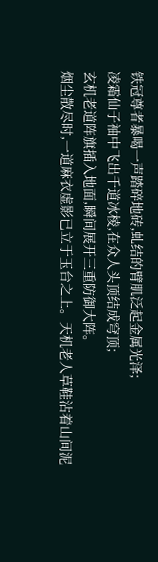铁冠尊者暴喝一声踏碎地砖,虬结的臂肌泛起金属光泽;
凌霜仙子袖中飞出千道冰棱,在众人头顶结成穹顶;
玄机老道阵旗插入地面,瞬间展开三重防御大阵。
烟尘散尽时,一道麻衣虚影已立于玉台之上。天机老人草鞋沾着山间泥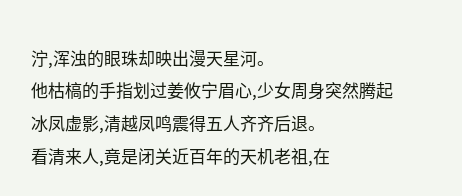泞,浑浊的眼珠却映出漫天星河。
他枯槁的手指划过姜攸宁眉心,少女周身突然腾起冰凤虚影,清越凤鸣震得五人齐齐后退。
看清来人,竟是闭关近百年的天机老祖,在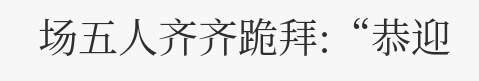场五人齐齐跪拜:“恭迎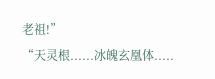老祖!”
“天灵根......冰魄玄凰体.....